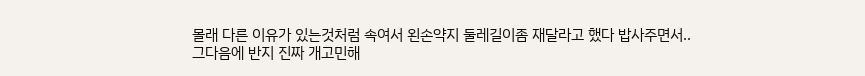몰래 다른 이유가 있는것처럼 속여서 왼손약지 둘레길이좀 재달라고 했다 밥사주면서..
그다음에 반지 진짜 개고민해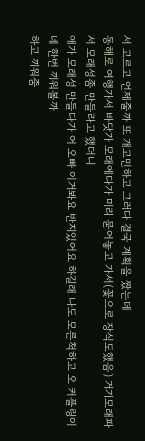서 고르고 언제줄까 또 개고민하고 그러다 결국 계획을 짰는데
동해로 여행가서 바닷가 모래에다가 미리 묻어놓고 가서(꽃으로 장식도했음) 거기모래파서 모래성좀 만들라고 했더니
애가 모래성 만들다가 어 오빠 이거봐요 반지있어요 하길래 나도 모른척하고 오 커플링이네 한번 끼워볼까
하고 끼워줌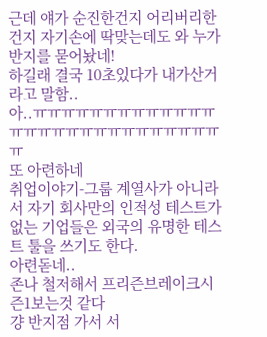근데 얘가 순진한건지 어리버리한건지 자기손에 딱맞는데도 와 누가 반지를 묻어놨네!
하길래 결국 10초있다가 내가산거라고 말함..
아..ㅠㅠㅠㅠㅠㅠㅠㅠㅠㅠㅠㅠㅠㅠㅠㅠㅠㅠㅠㅠㅠㅠㅠㅠㅠㅠㅠㅠㅠ
또 아련하네
취업이야기-그룹 계열사가 아니라서 자기 회사만의 인적성 테스트가 없는 기업들은 외국의 유명한 테스트 툴을 쓰기도 한다.
아련돋네..
존나 철저해서 프리즌브레이크시즌1보는것 같다
걍 반지점 가서 서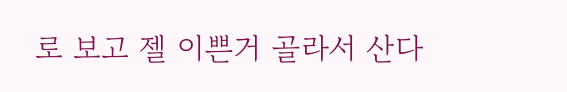로 보고 젤 이쁜거 골라서 산다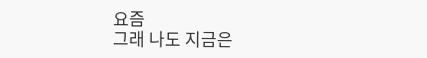요즘
그래 나도 지금은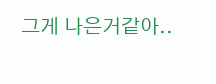그게 나은거같아..